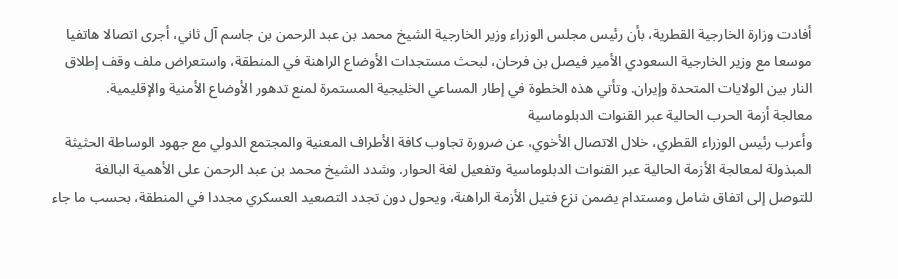أفادت وزارة الخارجية القطرية، بأن رئيس مجلس الوزراء وزير الخارجية الشيخ محمد بن عبد الرحمن بن جاسم آل ثاني، أجرى اتصالا هاتفيا موسعا مع وزير الخارجية السعودي الأمير فيصل بن فرحان، لبحث مستجدات الأوضاع الراهنة في المنطقة، واستعراض ملف وقف إطلاق النار بين الولايات المتحدة وإيران. وتأتي هذه الخطوة في إطار المساعي الخليجية المستمرة لمنع تدهور الأوضاع الأمنية والإقليمية.
معالجة أزمة الحرب الحالية عبر القنوات الدبلوماسية
وأعرب رئيس الوزراء القطري، خلال الاتصال الأخوي، عن ضرورة تجاوب كافة الأطراف المعنية والمجتمع الدولي مع جهود الوساطة الحثيثة المبذولة لمعالجة الأزمة الحالية عبر القنوات الدبلوماسية وتفعيل لغة الحوار. وشدد الشيخ محمد بن عبد الرحمن على الأهمية البالغة للتوصل إلى اتفاق شامل ومستدام يضمن نزع فتيل الأزمة الراهنة، ويحول دون تجدد التصعيد العسكري مجددا في المنطقة، بحسب ما جاء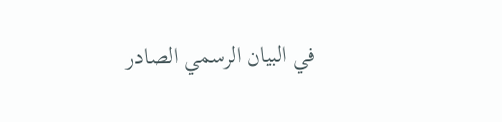في البيان الرسمي الصادر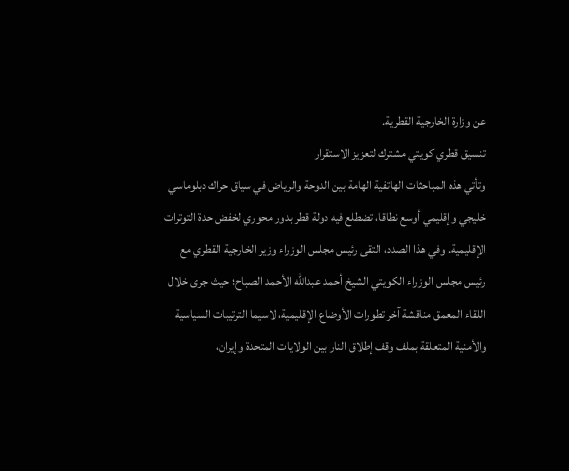عن وزارة الخارجية القطرية.
تنسيق قطري كويتي مشترك لتعزيز الاستقرار
وتأتي هذه المباحثات الهاتفية الهامة بين الدوحة والرياض في سياق حراك دبلوماسي خليجي وإقليمي أوسع نطاقا، تضطلع فيه دولة قطر بدور محوري لخفض حدة التوترات الإقليمية. وفي هذا الصدد، التقى رئيس مجلس الوزراء وزير الخارجية القطري مع رئيس مجلس الوزراء الكويتي الشيخ أحمد عبدالله الأحمد الصباح؛ حيث جرى خلال اللقاء المعمق مناقشة آخر تطورات الأوضاع الإقليمية، لاسيما الترتيبات السياسية والأمنية المتعلقة بملف وقف إطلاق النار بين الولايات المتحدة وإيران،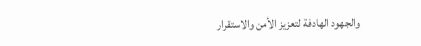والجهود الهادفة لتعزيز الأمن والاستقرار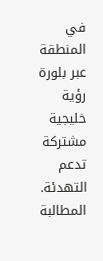في المنطقة عبر بلورة رؤية خليجية مشتركة تدعم التهدئة.
المطالبة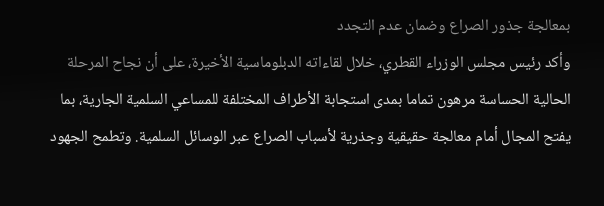بمعالجة جذور الصراع وضمان عدم التجدد
وأكد رئيس مجلس الوزراء القطري، خلال لقاءاته الدبلوماسية الأخيرة، على أن نجاح المرحلة الحالية الحساسة مرهون تماما بمدى استجابة الأطراف المختلفة للمساعي السلمية الجارية، بما يفتح المجال أمام معالجة حقيقية وجذرية لأسباب الصراع عبر الوسائل السلمية. وتطمح الجهود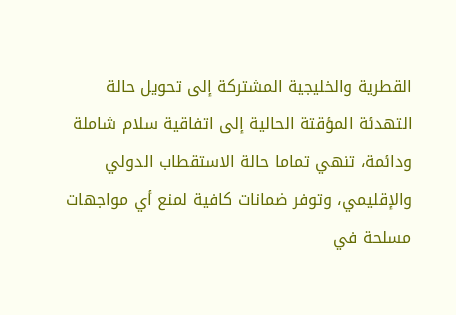القطرية والخليجية المشتركة إلى تحويل حالة التهدئة المؤقتة الحالية إلى اتفاقية سلام شاملة ودائمة، تنهي تماما حالة الاستقطاب الدولي والإقليمي، وتوفر ضمانات كافية لمنع أي مواجهات مسلحة في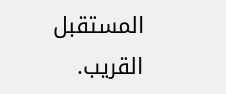المستقبل القريب.